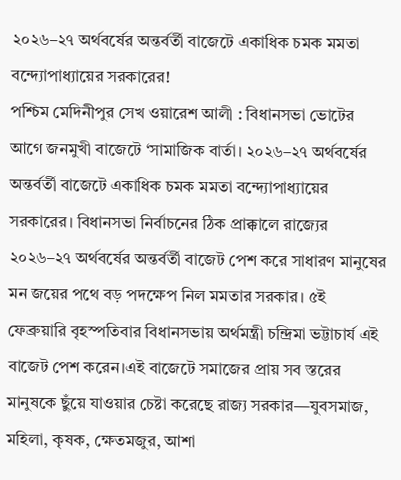২০২৬–২৭ অর্থবর্ষের অন্তর্বর্তী বাজেটে একাধিক চমক মমতা বন্দ্যোপাধ্যায়ের সরকারের!
পশ্চিম মেদিনীপুর সেখ ওয়ারেশ আলী : বিধানসভা ভোটের আগে জনমুখী বাজেটে ‘সামাজিক বার্তা। ২০২৬–২৭ অর্থবর্ষের অন্তর্বর্তী বাজেটে একাধিক চমক মমতা বন্দ্যোপাধ্যায়ের সরকারের। বিধানসভা নির্বাচনের ঠিক প্রাক্কালে রাজ্যের ২০২৬–২৭ অর্থবর্ষের অন্তর্বর্তী বাজেট পেশ করে সাধারণ মানুষের মন জয়ের পথে বড় পদক্ষেপ নিল মমতার সরকার। ৫ই ফেব্রুয়ারি বৃহস্পতিবার বিধানসভায় অর্থমন্ত্রী চন্দ্রিমা ভট্টাচার্য এই বাজেট পেশ করেন।এই বাজেটে সমাজের প্রায় সব স্তরের মানুষকে ছুঁয়ে যাওয়ার চেষ্টা করেছে রাজ্য সরকার—যুবসমাজ, মহিলা, কৃষক, ক্ষেতমজুর, আশা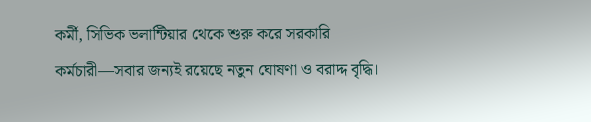কর্মী, সিভিক ভলান্টিয়ার থেকে শুরু করে সরকারি কর্মচারী—সবার জন্যই রয়েছে নতুন ঘোষণা ও বরাদ্দ বৃদ্ধি।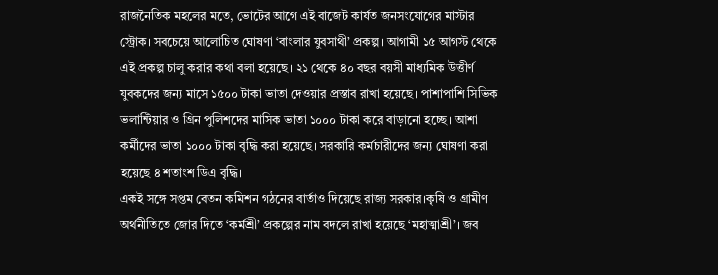রাজনৈতিক মহলের মতে, ভোটের আগে এই বাজেট কার্যত জনসংযোগের মাস্টার স্ট্রোক। সবচেয়ে আলোচিত ঘোষণা ‘বাংলার যুবসাথী’ প্রকল্প। আগামী ১৫ আগস্ট থেকে এই প্রকল্প চালু করার কথা বলা হয়েছে। ২১ থেকে ৪০ বছর বয়সী মাধ্যমিক উত্তীর্ণ যুবকদের জন্য মাসে ১৫০০ টাকা ভাতা দেওয়ার প্রস্তাব রাখা হয়েছে। পাশাপাশি সিভিক ভলান্টিয়ার ও গ্রিন পুলিশদের মাসিক ভাতা ১০০০ টাকা করে বাড়ানো হচ্ছে। আশা কর্মীদের ভাতা ১০০০ টাকা বৃদ্ধি করা হয়েছে। সরকারি কর্মচারীদের জন্য ঘোষণা করা হয়েছে ৪ শতাংশ ডিএ বৃদ্ধি।
একই সঙ্গে সপ্তম বেতন কমিশন গঠনের বার্তাও দিয়েছে রাজ্য সরকার।কৃষি ও গ্রামীণ অর্থনীতিতে জোর দিতে ‘কর্মশ্রী’ প্রকল্পের নাম বদলে রাখা হয়েছে ‘মহাত্মাশ্রী’। জব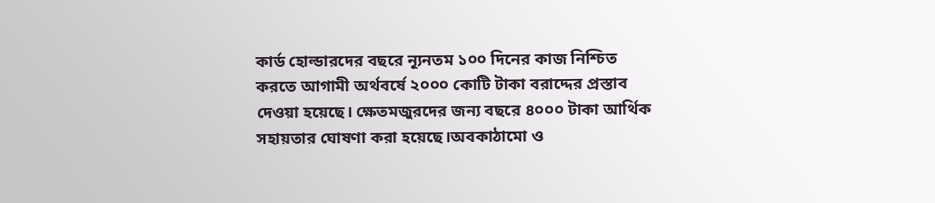কার্ড হোল্ডারদের বছরে ন্যূনতম ১০০ দিনের কাজ নিশ্চিত করতে আগামী অর্থবর্ষে ২০০০ কোটি টাকা বরাদ্দের প্রস্তাব দেওয়া হয়েছে। ক্ষেতমজুরদের জন্য বছরে ৪০০০ টাকা আর্থিক সহায়তার ঘোষণা করা হয়েছে।অবকাঠামো ও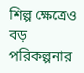শিল্প ক্ষেত্রেও বড় পরিকল্পনার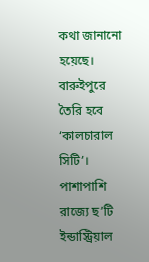কথা জানানো হয়েছে। বারুইপুরে তৈরি হবে ‘কালচারাল সিটি’। পাশাপাশি রাজ্যে ছ’টি ইন্ডাস্ট্রিয়াল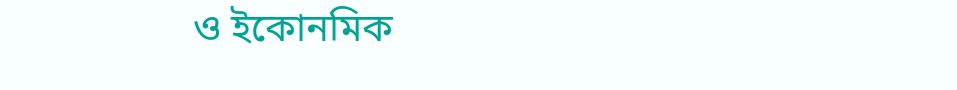ও ইকোনমিক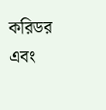করিডর এবং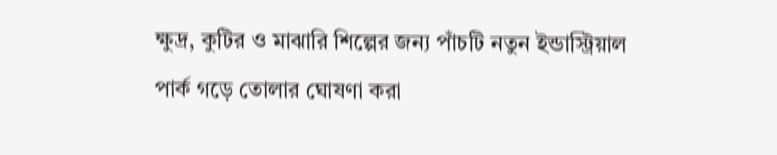ক্ষুদ্র, কুটির ও মাঝারি শিল্পের জন্য পাঁচটি নতুন ইন্ডাস্ট্রিয়াল পার্ক গড়ে তোলার ঘোষণা করা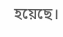হয়েছে।